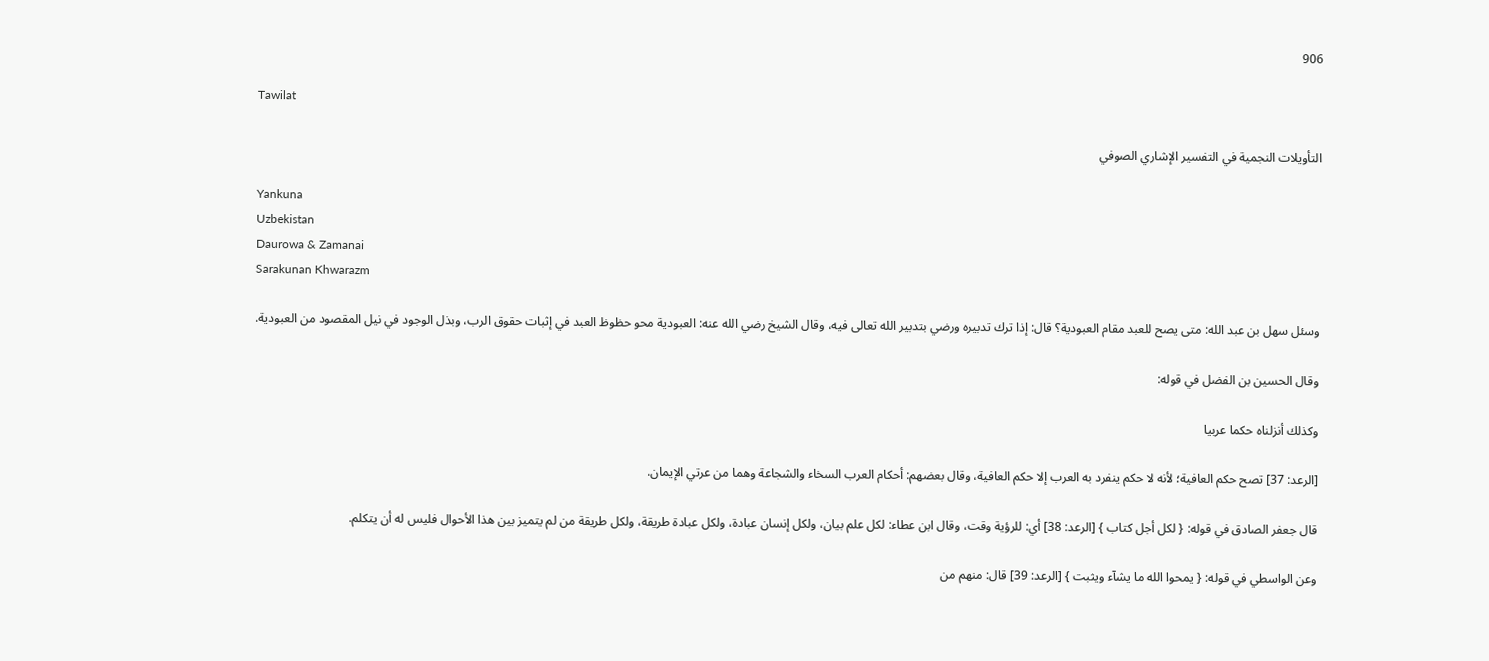906

Tawilat

التأويلات النجمية في التفسير الإشاري الصوفي

Yankuna
Uzbekistan
Daurowa & Zamanai
Sarakunan Khwarazm

وسئل سهل بن عبد الله: متى يصح للعبد مقام العبودية؟ قال: إذا ترك تدبيره ورضي بتدبير الله تعالى فيه، وقال الشيخ رضي الله عنه: العبودية محو حظوظ العبد في إثبات حقوق الرب، وبذل الوجود في نيل المقصود من العبودية.

وقال الحسين بن الفضل في قوله:

وكذلك أنزلناه حكما عربيا

[الرعد: 37] تصح حكم العافية؛ لأنه لا حكم ينفرد به العرب إلا حكم العافية، وقال بعضهم: أحكام العرب السخاء والشجاعة وهما من عرتي الإيمان.

قال جعفر الصادق في قوله: { لكل أجل كتاب } [الرعد: 38] أي: للرؤية وقت، وقال ابن عطاء: لكل علم بيان، ولكل إنسان عبادة، ولكل عبادة طريقة، ولكل طريقة من لم يتميز بين هذا الأحوال فليس له أن يتكلم.

وعن الواسطي في قوله: { يمحوا الله ما يشآء ويثبت } [الرعد: 39] قال: منهم من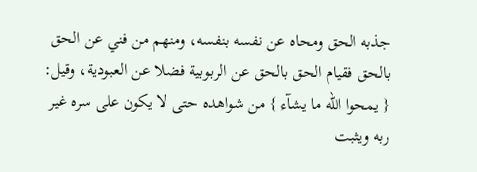جذبه الحق ومحاه عن نفسه بنفسه، ومنهم من فني عن الحق بالحق فقيام الحق بالحق عن الربوبية فضلا عن العبودية، وقيل: { يمحوا الله ما يشآء } من شواهده حتى لا يكون على سره غير ربه ويثبت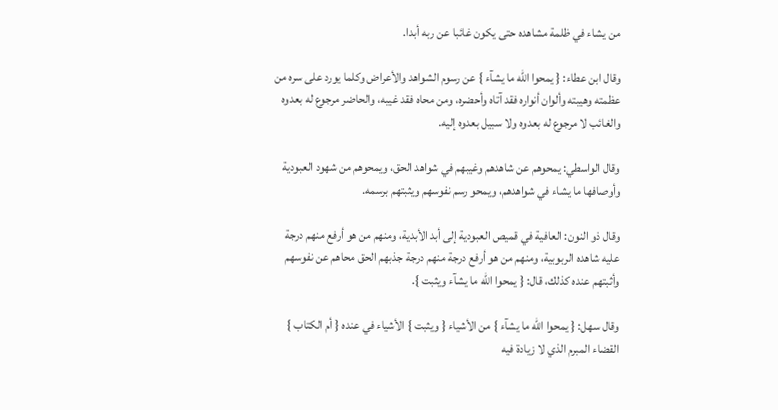من يشاء في ظلمة مشاهده حتى يكون غائبا عن ربه أبدا.

وقال ابن عطاء: { يمحوا الله ما يشآء } عن رسوم الشواهد والأعراض وكلما يورد على سره من عظمته وهيبته وألوان أنواره فقد آتاه وأحضره، ومن محاه فقد غيبه، والحاضر مرجوع له بعدوه والغائب لا مرجوع له بعدوه ولا سبيل بعدوه إليه.

وقال الواسطي: يمحوهم عن شاهدهم وغيبهم في شواهد الحق، ويمحوهم من شهود العبودية وأوصافها ما يشاء في شواهدهم، ويمحو رسم نفوسهم ويثبتهم برسمه.

وقال ذو النون: العافية في قميص العبودية إلى أبد الأبدية، ومنهم من هو أرفع منهم درجة عليه شاهده الربوبية، ومنهم من هو أرفع درجة منهم درجة جذبهم الحق محاهم عن نفوسهم وأثبتهم عنده كذلك، قال: { يمحوا الله ما يشآء ويثبت }.

وقال سهل: { يمحوا الله ما يشآء } من الأشياء { ويثبت } الأشياء في عنده { أم الكتاب } القضاء المبرم الذي لا زيادة فيه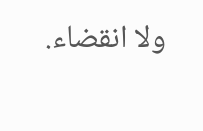ولا انقضاء.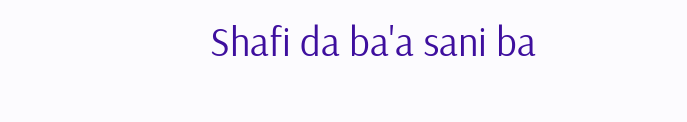Shafi da ba'a sani ba